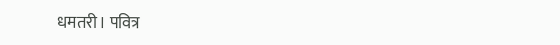धमतरी। पवित्र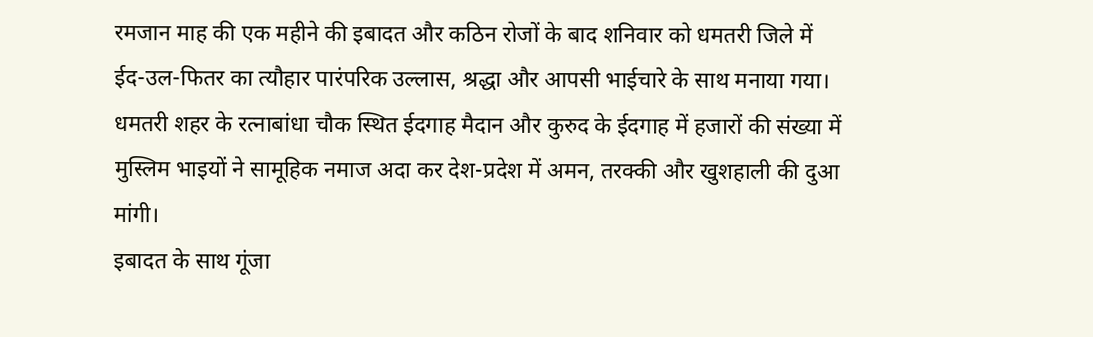रमजान माह की एक महीने की इबादत और कठिन रोजों के बाद शनिवार को धमतरी जिले में ईद-उल-फितर का त्यौहार पारंपरिक उल्लास, श्रद्धा और आपसी भाईचारे के साथ मनाया गया। धमतरी शहर के रत्नाबांधा चौक स्थित ईदगाह मैदान और कुरुद के ईदगाह में हजारों की संख्या में मुस्लिम भाइयों ने सामूहिक नमाज अदा कर देश-प्रदेश में अमन, तरक्की और खुशहाली की दुआ मांगी।
इबादत के साथ गूंजा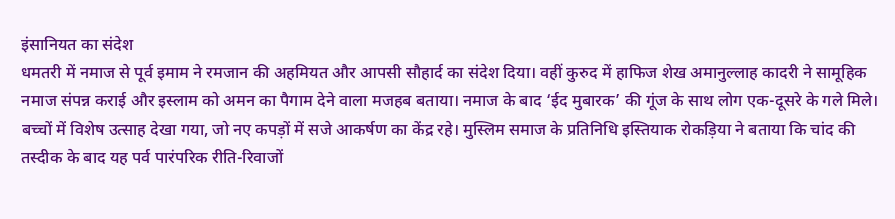इंसानियत का संदेश
धमतरी में नमाज से पूर्व इमाम ने रमजान की अहमियत और आपसी सौहार्द का संदेश दिया। वहीं कुरुद में हाफिज शेख अमानुल्लाह कादरी ने सामूहिक नमाज संपन्न कराई और इस्लाम को अमन का पैगाम देने वाला मजहब बताया। नमाज के बाद ‘ईद मुबारक’ की गूंज के साथ लोग एक-दूसरे के गले मिले। बच्चों में विशेष उत्साह देखा गया, जो नए कपड़ों में सजे आकर्षण का केंद्र रहे। मुस्लिम समाज के प्रतिनिधि इस्तियाक रोकड़िया ने बताया कि चांद की तस्दीक के बाद यह पर्व पारंपरिक रीति-रिवाजों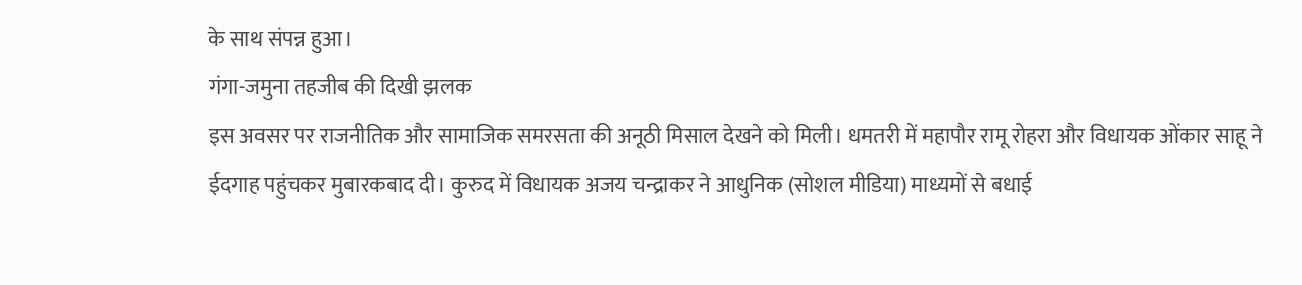के साथ संपन्न हुआ।
गंगा-जमुना तहजीब की दिखी झलक
इस अवसर पर राजनीतिक और सामाजिक समरसता की अनूठी मिसाल देखने को मिली। धमतरी में महापौर रामू रोहरा और विधायक ओंकार साहू ने ईदगाह पहुंचकर मुबारकबाद दी। कुरुद में विधायक अजय चन्द्राकर ने आधुनिक (सोशल मीडिया) माध्यमों से बधाई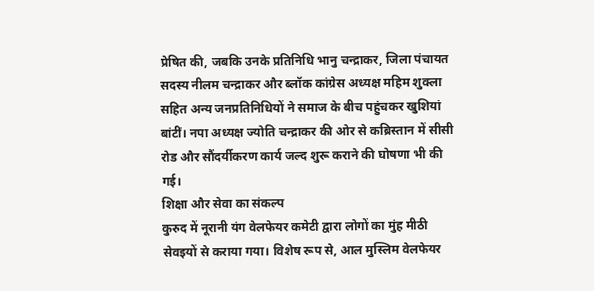प्रेषित की, जबकि उनके प्रतिनिधि भानु चन्द्राकर, जिला पंचायत सदस्य नीलम चन्द्राकर और ब्लॉक कांग्रेस अध्यक्ष महिम शुक्ला सहित अन्य जनप्रतिनिधियों ने समाज के बीच पहुंचकर खुशियां बांटीं। नपा अध्यक्ष ज्योति चन्द्राकर की ओर से कब्रिस्तान में सीसी रोड और सौंदर्यीकरण कार्य जल्द शुरू कराने की घोषणा भी की गई।
शिक्षा और सेवा का संकल्प
कुरुद में नूरानी यंग वेलफेयर कमेटी द्वारा लोगों का मुंह मीठी सेवइयों से कराया गया। विशेष रूप से, आल मुस्लिम वेलफेयर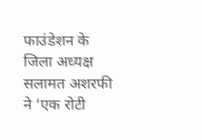फाउंडेशन के जिला अध्यक्ष सलामत अशरफी ने ‘एक रोटी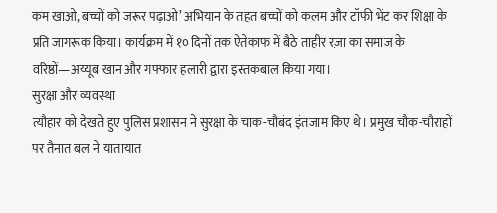कम खाओ, बच्चों को जरूर पढ़ाओ’ अभियान के तहत बच्चों को कलम और टॉफी भेंट कर शिक्षा के प्रति जागरूक किया। कार्यक्रम में १० दिनों तक ऐतेकाफ में बैठे ताहीर रज़ा का समाज के वरिष्ठों—अय्यूब खान और गफ्फार हलारी द्वारा इस्तकबाल किया गया।
सुरक्षा और व्यवस्था
त्यौहार को देखते हुए पुलिस प्रशासन ने सुरक्षा के चाक-चौबंद इंतजाम किए थे। प्रमुख चौक-चौराहों पर तैनात बल ने यातायात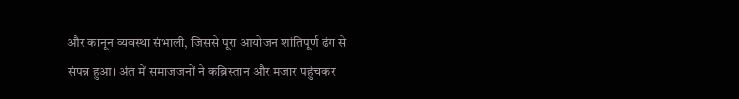और कानून व्यवस्था संभाली, जिससे पूरा आयोजन शांतिपूर्ण ढंग से संपन्न हुआ। अंत में समाजजनों ने कब्रिस्तान और मजार पहुंचकर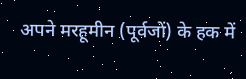अपने मरहूमीन (पूर्वजों) के हक में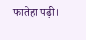फातेहा पढ़ी।